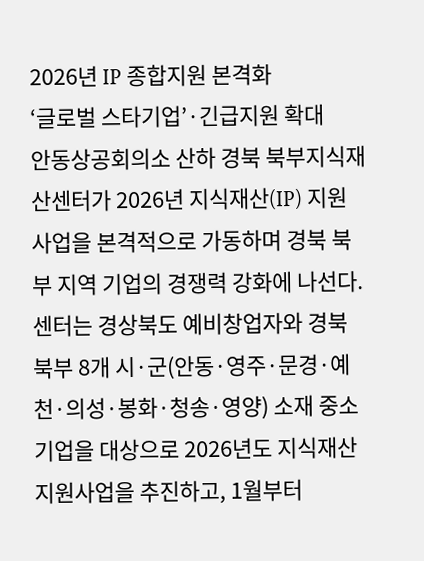2026년 IP 종합지원 본격화
‘글로벌 스타기업’·긴급지원 확대
안동상공회의소 산하 경북 북부지식재산센터가 2026년 지식재산(IP) 지원사업을 본격적으로 가동하며 경북 북부 지역 기업의 경쟁력 강화에 나선다.
센터는 경상북도 예비창업자와 경북 북부 8개 시·군(안동·영주·문경·예천·의성·봉화·청송·영양) 소재 중소기업을 대상으로 2026년도 지식재산 지원사업을 추진하고, 1월부터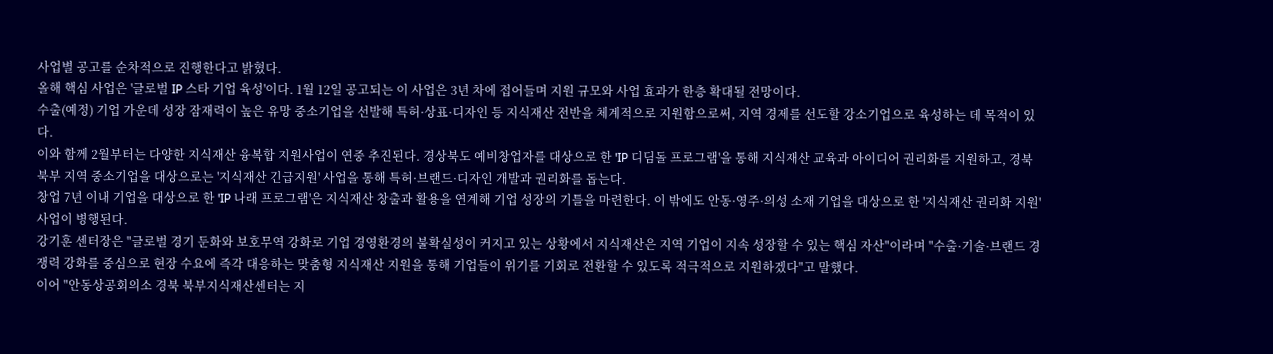사업별 공고를 순차적으로 진행한다고 밝혔다.
올해 핵심 사업은 '글로벌 IP 스타 기업 육성'이다. 1월 12일 공고되는 이 사업은 3년 차에 접어들며 지원 규모와 사업 효과가 한층 확대될 전망이다.
수출(예정) 기업 가운데 성장 잠재력이 높은 유망 중소기업을 선발해 특허·상표·디자인 등 지식재산 전반을 체계적으로 지원함으로써, 지역 경제를 선도할 강소기업으로 육성하는 데 목적이 있다.
이와 함께 2월부터는 다양한 지식재산 융복합 지원사업이 연중 추진된다. 경상북도 예비창업자를 대상으로 한 'IP 디딤돌 프로그램'을 통해 지식재산 교육과 아이디어 권리화를 지원하고, 경북 북부 지역 중소기업을 대상으로는 '지식재산 긴급지원' 사업을 통해 특허·브랜드·디자인 개발과 권리화를 돕는다.
창업 7년 이내 기업을 대상으로 한 'IP 나래 프로그램'은 지식재산 창출과 활용을 연계해 기업 성장의 기틀을 마련한다. 이 밖에도 안동·영주·의성 소재 기업을 대상으로 한 '지식재산 권리화 지원' 사업이 병행된다.
강기훈 센터장은 "글로벌 경기 둔화와 보호무역 강화로 기업 경영환경의 불확실성이 커지고 있는 상황에서 지식재산은 지역 기업이 지속 성장할 수 있는 핵심 자산"이라며 "수출·기술·브랜드 경쟁력 강화를 중심으로 현장 수요에 즉각 대응하는 맞춤형 지식재산 지원을 통해 기업들이 위기를 기회로 전환할 수 있도록 적극적으로 지원하겠다"고 말했다.
이어 "안동상공회의소 경북 북부지식재산센터는 지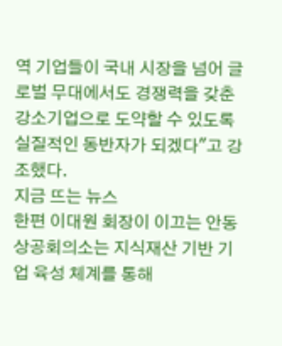역 기업들이 국내 시장을 넘어 글로벌 무대에서도 경쟁력을 갖춘 강소기업으로 도약할 수 있도록 실질적인 동반자가 되겠다"고 강조했다.
지금 뜨는 뉴스
한편 이대원 회장이 이끄는 안동상공회의소는 지식재산 기반 기업 육성 체계를 통해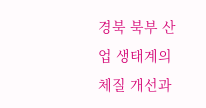경북 북부 산업 생태계의 체질 개선과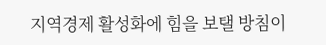지역경제 활성화에 힘을 보탤 방침이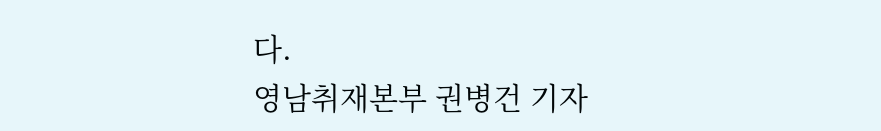다.
영남취재본부 권병건 기자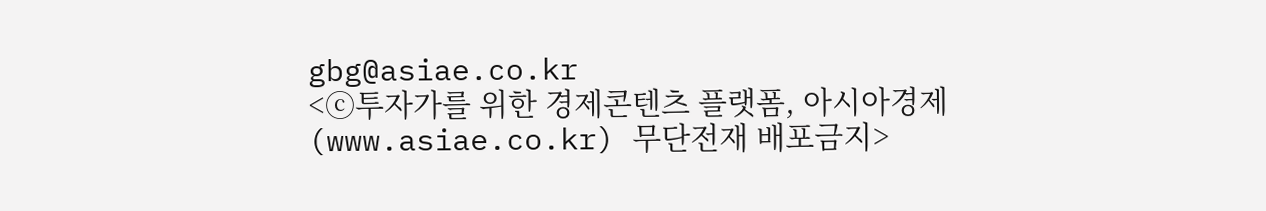gbg@asiae.co.kr
<ⓒ투자가를 위한 경제콘텐츠 플랫폼, 아시아경제(www.asiae.co.kr) 무단전재 배포금지>